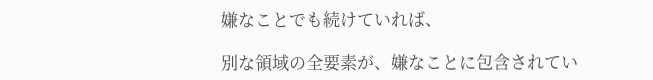嫌なことでも続けていれば、

別な領域の全要素が、嫌なことに包含されてい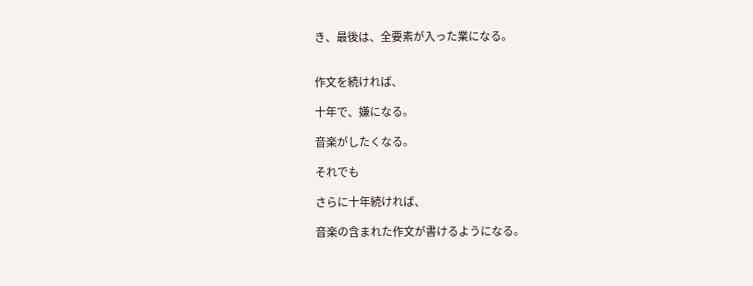き、最後は、全要素が入った業になる。


作文を続ければ、

十年で、嫌になる。

音楽がしたくなる。

それでも

さらに十年続ければ、

音楽の含まれた作文が書けるようになる。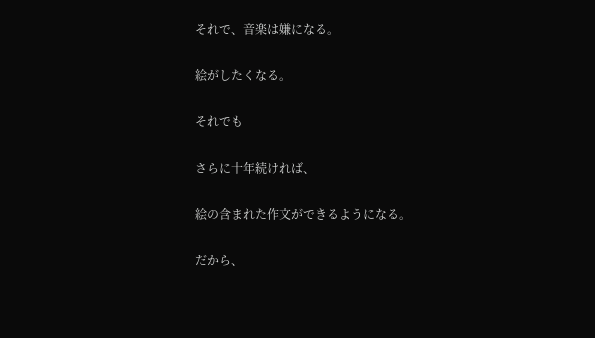それで、音楽は嫌になる。

絵がしたくなる。

それでも

さらに十年続ければ、

絵の含まれた作文ができるようになる。

だから、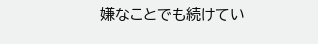嫌なことでも続けてい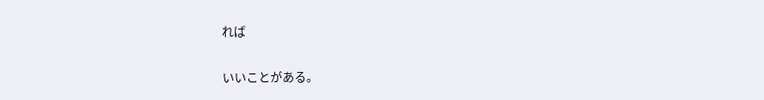れば

いいことがある。